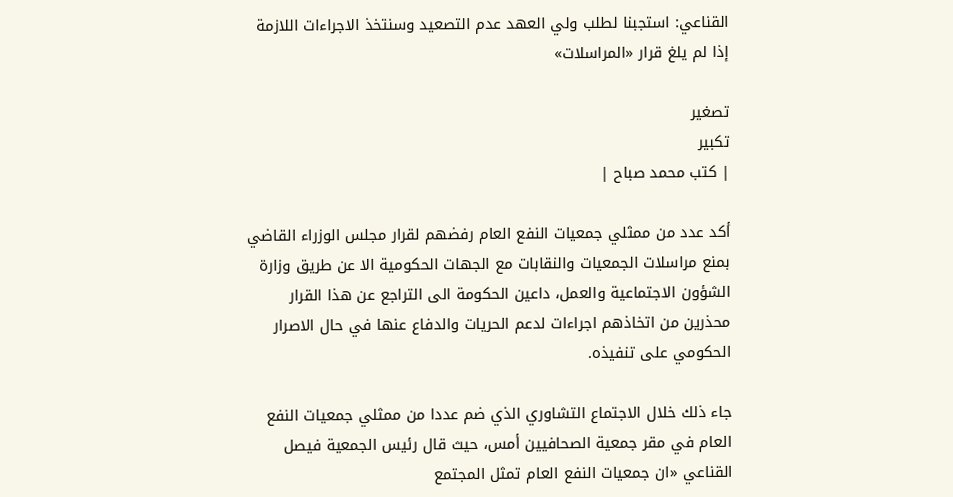القناعي: استجبنا لطلب ولي العهد عدم التصعيد وسنتخذ الاجراءات اللازمة إذا لم يلغ قرار «المراسلات»

تصغير
تكبير
| كتب محمد صباح |

أكد عدد من ممثلي جمعيات النفع العام رفضهم لقرار مجلس الوزراء القاضي بمنع مراسلات الجمعيات والنقابات مع الجهات الحكومية الا عن طريق وزارة الشؤون الاجتماعية والعمل، داعين الحكومة الى التراجع عن هذا القرار محذرين من اتخاذهم اجراءات لدعم الحريات والدفاع عنها في حال الاصرار الحكومي على تنفيذه.

جاء ذلك خلال الاجتماع التشاوري الذي ضم عددا من ممثلي جمعيات النفع العام في مقر جمعية الصحافيين أمس، حيث قال رئيس الجمعية فيصل القناعي «ان جمعيات النفع العام تمثل المجتمع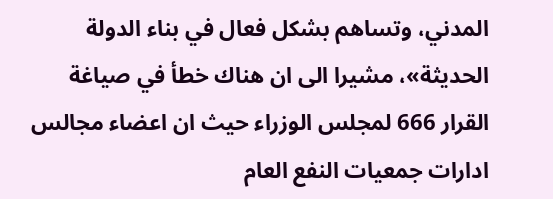المدني، وتساهم بشكل فعال في بناء الدولة الحديثة»، مشيرا الى ان هناك خطأ في صياغة القرار 666 لمجلس الوزراء حيث ان اعضاء مجالس ادارات جمعيات النفع العام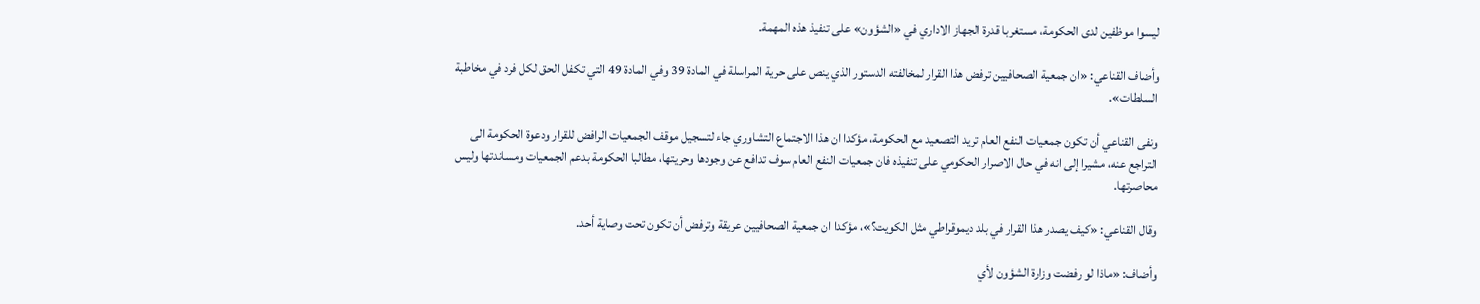ليسوا موظفين لدى الحكومة، مستغربا قدرة الجهاز الاداري في «الشؤون» على تنفيذ هذه المهمة.

وأضاف القناعي: «ان جمعية الصحافيين ترفض هذا القرار لمخالفته الدستور الذي ينص على حرية المراسلة في المادة 39 وفي المادة 49 التي تكفل الحق لكل فرد في مخاطبة السلطات».

ونفى القناعي أن تكون جمعيات النفع العام تريد التصعيد مع الحكومة، مؤكدا ان هذا الاجتماع التشاوري جاء لتسجيل موقف الجمعيات الرافض للقرار ودعوة الحكومة الى التراجع عنه، مشيرا إلى انه في حال الاصرار الحكومي على تنفيذه فان جمعيات النفع العام سوف تدافع عن وجودها وحريتها، مطالبا الحكومة بدعم الجمعيات ومساندتها وليس محاصرتها.

وقال القناعي: «كيف يصدر هذا القرار في بلد ديموقراطي مثل الكويت؟»، مؤكدا ان جمعية الصحافيين عريقة وترفض أن تكون تحت وصاية أحد.

وأضاف: «ماذا لو رفضت وزارة الشؤون لأي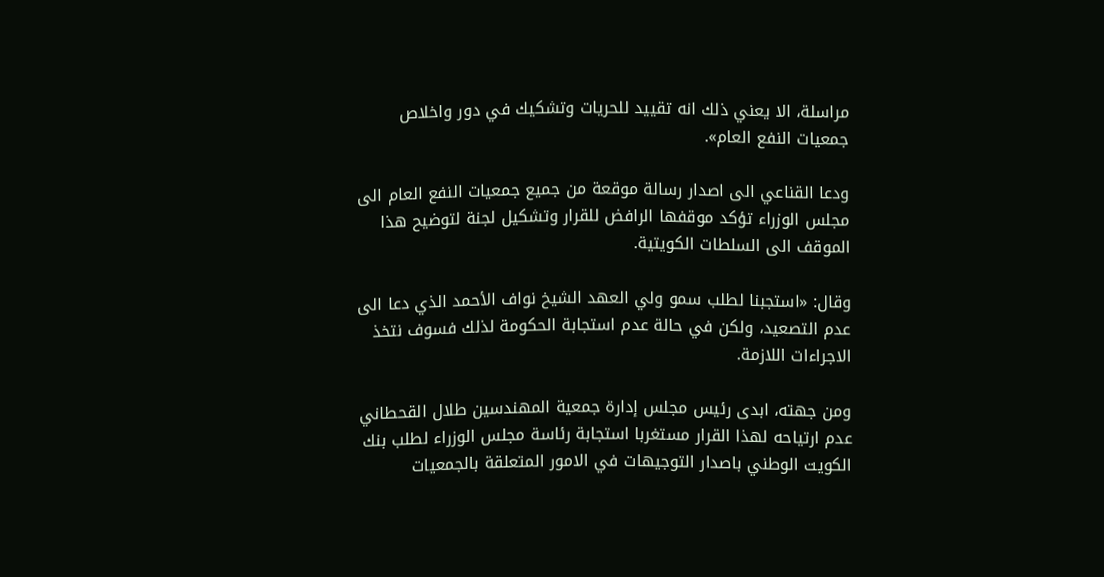مراسلة، الا يعني ذلك انه تقييد للحريات وتشكيك في دور واخلاص جمعيات النفع العام».

ودعا القناعي الى اصدار رسالة موقعة من جميع جمعيات النفع العام الى مجلس الوزراء تؤكد موقفها الرافض للقرار وتشكيل لجنة لتوضيح هذا الموقف الى السلطات الكويتية.

وقال: «استجبنا لطلب سمو ولي العهد الشيخ نواف الأحمد الذي دعا الى عدم التصعيد، ولكن في حالة عدم استجابة الحكومة لذلك فسوف نتخذ الاجراءات اللازمة.

ومن جهته، ابدى رئيس مجلس إدارة جمعية المهندسين طلال القحطاني عدم ارتياحه لهذا القرار مستغربا استجابة رئاسة مجلس الوزراء لطلب بنك الكويت الوطني باصدار التوجيهات في الامور المتعلقة بالجمعيات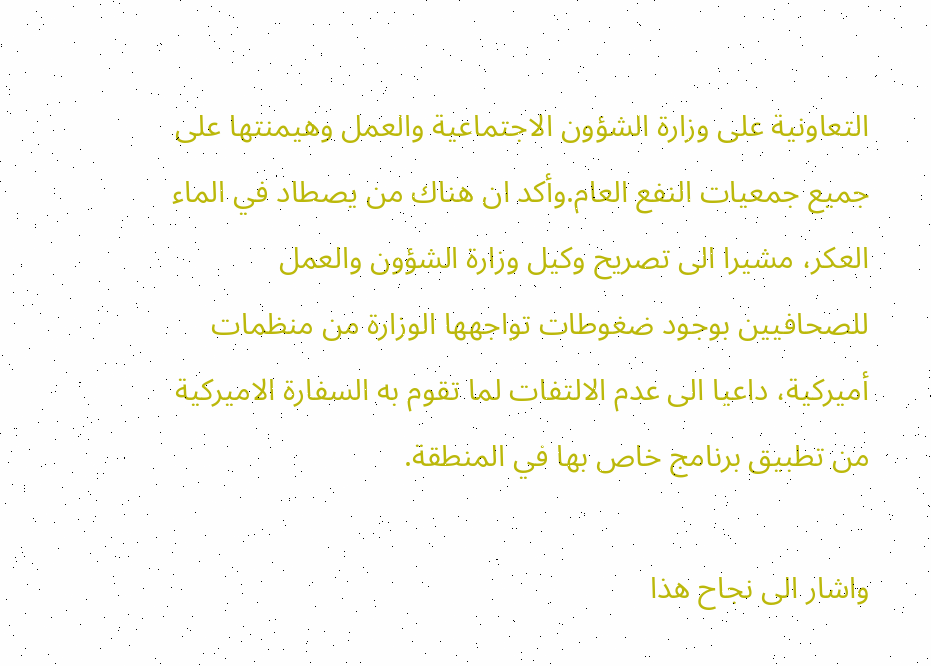التعاونية على وزارة الشؤون الاجتماعية والعمل وهيمنتها على جميع جمعيات النفع العام.وأكد ان هناك من يصطاد في الماء العكر، مشيرا الى تصريح وكيل وزارة الشؤون والعمل للصحافيين بوجود ضغوطات تواجهها الوزارة من منظمات أميركية، داعيا الى عدم الالتفات لما تقوم به السفارة الاميركية من تطبيق برنامج خاص بها في المنطقة.

واشار الى نجاح هذا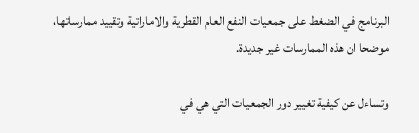البرنامج في الضغط على جمعيات النفع العام القطرية والاماراتية وتقييد ممارساتها، موضحا ان هذه الممارسات غير جديدة.

وتساءل عن كيفية تغيير دور الجمعيات التي هي في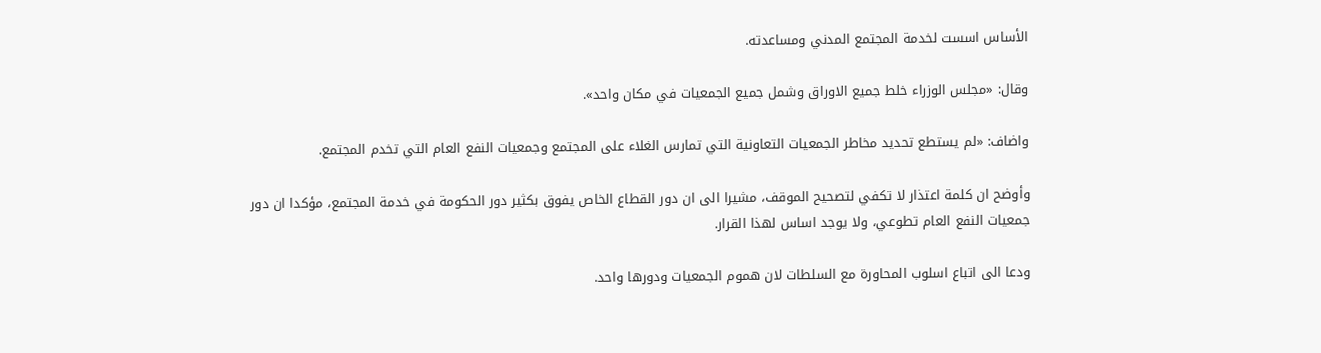الأساس اسست لخدمة المجتمع المدني ومساعدته.

وقال: «مجلس الوزراء خلط جميع الاوراق وشمل جميع الجمعيات في مكان واحد».

واضاف: «لم يستطع تحديد مخاطر الجمعيات التعاونية التي تمارس الغلاء على المجتمع وجمعيات النفع العام التي تخدم المجتمع.

وأوضح ان كلمة اعتذار لا تكفي لتصحيح الموقف، مشيرا الى ان دور القطاع الخاص يفوق بكثير دور الحكومة في خدمة المجتمع، مؤكدا ان دور جمعيات النفع العام تطوعي، ولا يوجد اساس لهذا القرار.

ودعا الى اتباع اسلوب المحاورة مع السلطات لان هموم الجمعيات ودورها واحد.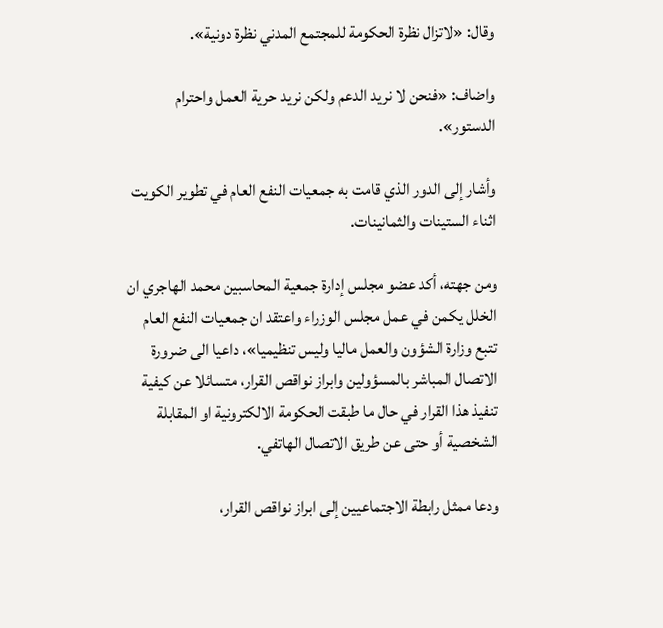وقال: «لاتزال نظرة الحكومة للمجتمع المدني نظرة دونية».

واضاف: «فنحن لا نريد الدعم ولكن نريد حرية العمل واحترام الدستور».

وأشار إلى الدور الذي قامت به جمعيات النفع العام في تطوير الكويت اثناء الستينات والثمانينات.

ومن جهته، أكد عضو مجلس إدارة جمعية المحاسبين محمد الهاجري ان الخلل يكمن في عمل مجلس الوزراء واعتقد ان جمعيات النفع العام تتبع وزارة الشؤون والعمل ماليا وليس تنظيميا»، داعيا الى ضرورة الاتصال المباشر بالمسؤولين وابراز نواقص القرار، متسائلا عن كيفية تنفيذ هذا القرار في حال ما طبقت الحكومة الالكترونية او المقابلة الشخصية أو حتى عن طريق الاتصال الهاتفي.

ودعا ممثل رابطة الاجتماعيين إلى ابراز نواقص القرار،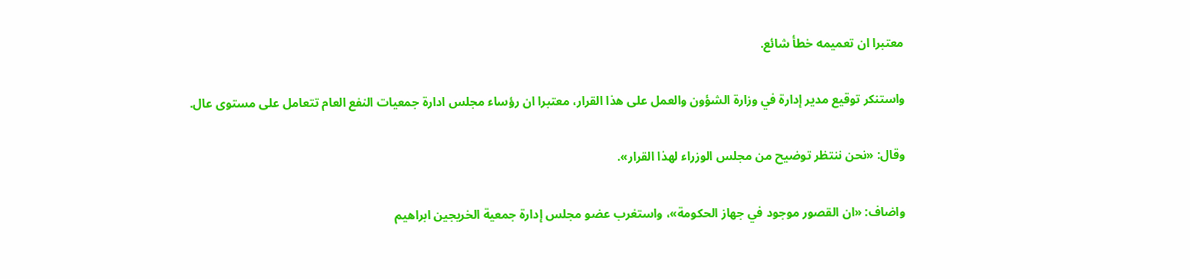معتبرا ان تعميمه خطأ شائع.

واستنكر توقيع مدير إدارة في وزارة الشؤون والعمل على هذا القرار، معتبرا ان رؤساء مجلس ادارة جمعيات النفع العام تتعامل على مستوى عال.

وقال: «نحن ننتظر توضيح من مجلس الوزراء لهذا القرار».

واضاف: «ان القصور موجود في جهاز الحكومة»، واستغرب عضو مجلس إدارة جمعية الخريجين ابراهيم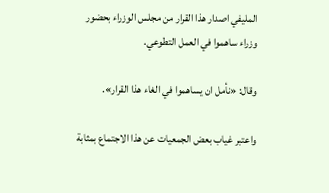المليفي اصدار هذا القرار من مجلس الوزراء بحضور وزراء ساهموا في العمل التطوعي.

وقال: «نأمل ان يساهموا في الغاء هذا القرار».

واعتبر غياب بعض الجمعيات عن هذا الاجتماع بمثابة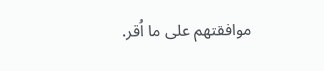موافقتهم على ما اُقر.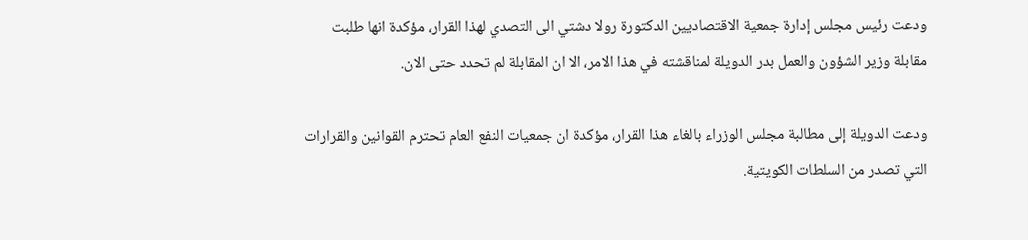ودعت رئيس مجلس إدارة جمعية الاقتصاديين الدكتورة رولا دشتي الى التصدي لهذا القرار، مؤكدة انها طلبت مقابلة وزير الشؤون والعمل بدر الدويلة لمناقشته في هذا الامر، الا ان المقابلة لم تحدد حتى الان.

ودعت الدويلة إلى مطالبة مجلس الوزراء بالغاء هذا القرار، مؤكدة ان جمعيات النفع العام تحترم القوانين والقرارات التي تصدر من السلطات الكويتية.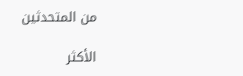من المتحدثين

الأكثر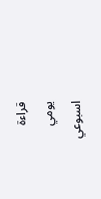قراءة
يومي
اسبوعي